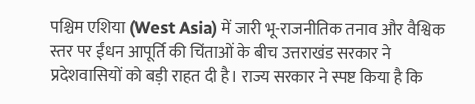पश्चिम एशिया (West Asia) में जारी भू-राजनीतिक तनाव और वैश्विक स्तर पर ईंधन आपूर्ति की चिंताओं के बीच उत्तराखंड सरकार ने प्रदेशवासियों को बड़ी राहत दी है। राज्य सरकार ने स्पष्ट किया है कि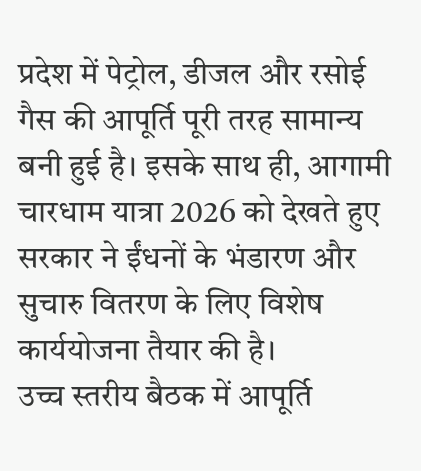प्रदेश में पेट्रोल, डीजल और रसोई गैस की आपूर्ति पूरी तरह सामान्य बनी हुई है। इसके साथ ही, आगामी चारधाम यात्रा 2026 को देखते हुए सरकार ने ईंधनों के भंडारण और सुचारु वितरण के लिए विशेष कार्ययोजना तैयार की है।
उच्च स्तरीय बैठक में आपूर्ति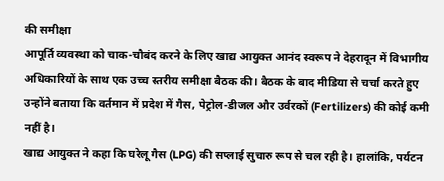की समीक्षा
आपूर्ति व्यवस्था को चाक-चौबंद करने के लिए खाद्य आयुक्त आनंद स्वरूप ने देहरादून में विभागीय अधिकारियों के साथ एक उच्च स्तरीय समीक्षा बैठक की। बैठक के बाद मीडिया से चर्चा करते हुए उन्होंने बताया कि वर्तमान में प्रदेश में गैस, पेट्रोल-डीजल और उर्वरकों (Fertilizers) की कोई कमी नहीं है।
खाद्य आयुक्त ने कहा कि घरेलू गैस (LPG) की सप्लाई सुचारु रूप से चल रही है। हालांकि, पर्यटन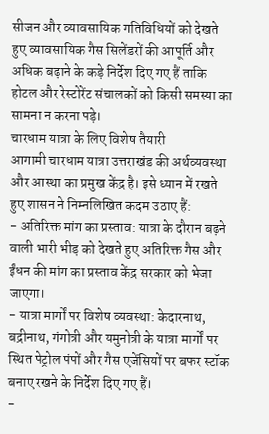सीजन और व्यावसायिक गतिविधियों को देखते हुए व्यावसायिक गैस सिलेंडरों की आपूर्ति और अधिक बढ़ाने के कड़े निर्देश दिए गए हैं ताकि होटल और रेस्टोरेंट संचालकों को किसी समस्या का सामना न करना पड़े।
चारधाम यात्रा के लिए विशेष तैयारी
आगामी चारधाम यात्रा उत्तराखंड की अर्थव्यवस्था और आस्था का प्रमुख केंद्र है। इसे ध्यान में रखते हुए शासन ने निम्नलिखित कदम उठाए हैं:
- अतिरिक्त मांग का प्रस्ताव: यात्रा के दौरान बढ़ने वाली भारी भीड़ को देखते हुए अतिरिक्त गैस और ईंधन की मांग का प्रस्ताव केंद्र सरकार को भेजा जाएगा।
- यात्रा मार्गों पर विशेष व्यवस्था: केदारनाथ, बद्रीनाथ, गंगोत्री और यमुनोत्री के यात्रा मार्गों पर स्थित पेट्रोल पंपों और गैस एजेंसियों पर बफर स्टॉक बनाए रखने के निर्देश दिए गए हैं।
-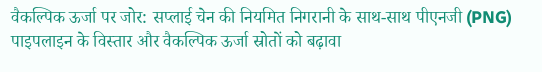वैकल्पिक ऊर्जा पर जोर: सप्लाई चेन की नियमित निगरानी के साथ-साथ पीएनजी (PNG) पाइपलाइन के विस्तार और वैकल्पिक ऊर्जा स्रोतों को बढ़ावा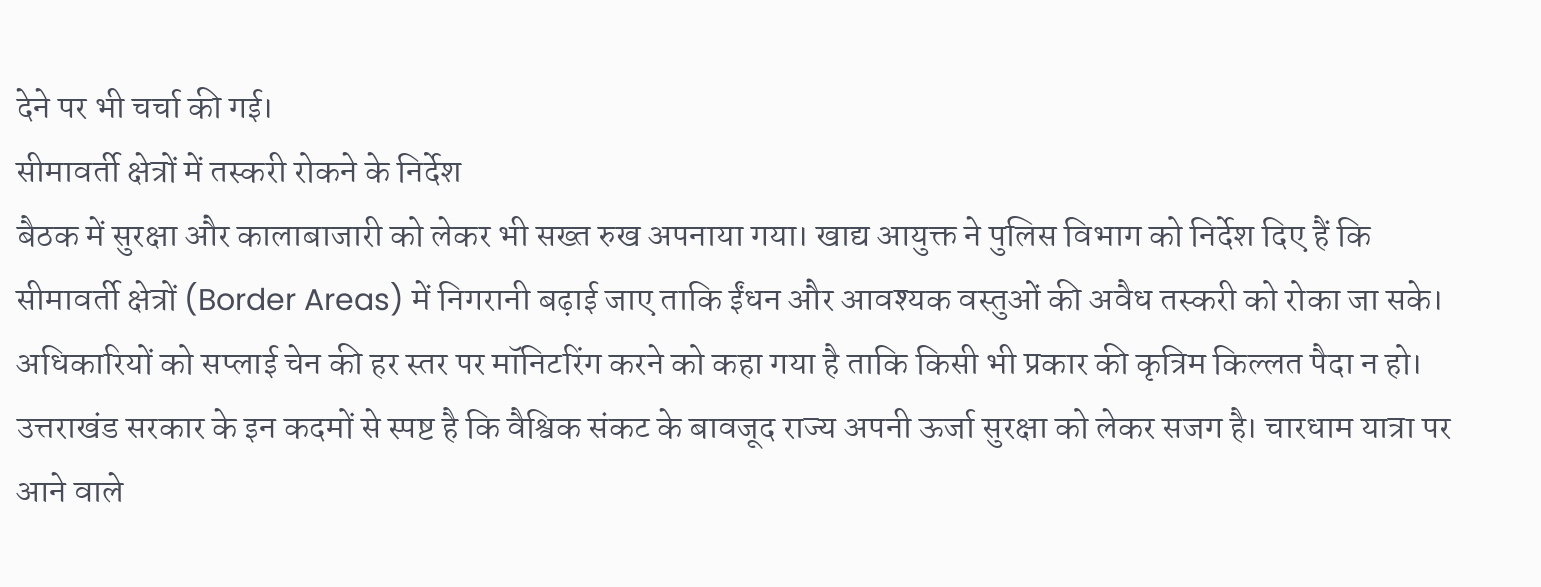देने पर भी चर्चा की गई।
सीमावर्ती क्षेत्रों में तस्करी रोकने के निर्देश
बैठक में सुरक्षा और कालाबाजारी को लेकर भी सख्त रुख अपनाया गया। खाद्य आयुक्त ने पुलिस विभाग को निर्देश दिए हैं कि सीमावर्ती क्षेत्रों (Border Areas) में निगरानी बढ़ाई जाए ताकि ईंधन और आवश्यक वस्तुओं की अवैध तस्करी को रोका जा सके। अधिकारियों को सप्लाई चेन की हर स्तर पर मॉनिटरिंग करने को कहा गया है ताकि किसी भी प्रकार की कृत्रिम किल्लत पैदा न हो।
उत्तराखंड सरकार के इन कदमों से स्पष्ट है कि वैश्विक संकट के बावजूद राज्य अपनी ऊर्जा सुरक्षा को लेकर सजग है। चारधाम यात्रा पर आने वाले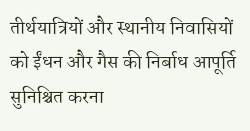तीर्थयात्रियों और स्थानीय निवासियों को ईंधन और गैस की निर्बाध आपूर्ति सुनिश्चित करना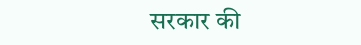सरकार की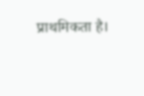प्राथमिकता है।